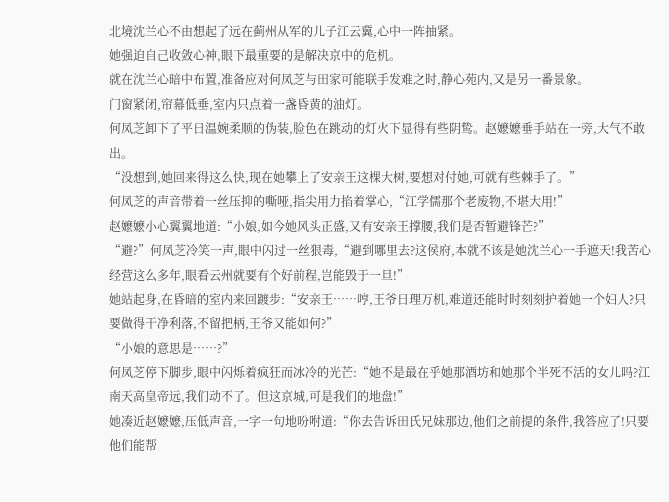北境沈兰心不由想起了远在蓟州从军的儿子江云冀,心中一阵抽紧。
她强迫自己收敛心神,眼下最重要的是解决京中的危机。
就在沈兰心暗中布置,准备应对何凤芝与田家可能联手发难之时,静心苑内,又是另一番景象。
门窗紧闭,帘幕低垂,室内只点着一盏昏黄的油灯。
何凤芝卸下了平日温婉柔顺的伪装,脸色在跳动的灯火下显得有些阴鸷。赵嬷嬷垂手站在一旁,大气不敢出。
“没想到,她回来得这么快,现在她攀上了安亲王这棵大树,要想对付她,可就有些棘手了。”
何凤芝的声音带着一丝压抑的嘶哑,指尖用力掐着掌心,“江学儒那个老废物,不堪大用!”
赵嬷嬷小心翼翼地道:“小娘,如今她风头正盛,又有安亲王撑腰,我们是否暂避锋芒?”
“避?”何凤芝冷笑一声,眼中闪过一丝狠毒,“避到哪里去?这侯府,本就不该是她沈兰心一手遮天!我苦心经营这么多年,眼看云州就要有个好前程,岂能毁于一旦!”
她站起身,在昏暗的室内来回踱步:“安亲王……哼,王爷日理万机,难道还能时时刻刻护着她一个妇人?只要做得干净利落,不留把柄,王爷又能如何?”
“小娘的意思是……?”
何凤芝停下脚步,眼中闪烁着疯狂而冰冷的光芒:“她不是最在乎她那酒坊和她那个半死不活的女儿吗?江南天高皇帝远,我们动不了。但这京城,可是我们的地盘!”
她凑近赵嬷嬷,压低声音,一字一句地吩咐道:“你去告诉田氏兄妹那边,他们之前提的条件,我答应了!只要他们能帮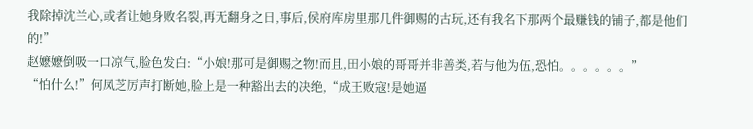我除掉沈兰心,或者让她身败名裂,再无翻身之日,事后,侯府库房里那几件御赐的古玩,还有我名下那两个最赚钱的铺子,都是他们的!”
赵嬷嬷倒吸一口凉气,脸色发白:“小娘!那可是御赐之物!而且,田小娘的哥哥并非善类,若与他为伍,恐怕。。。。。。”
“怕什么!”何凤芝厉声打断她,脸上是一种豁出去的决绝,“成王败寇!是她逼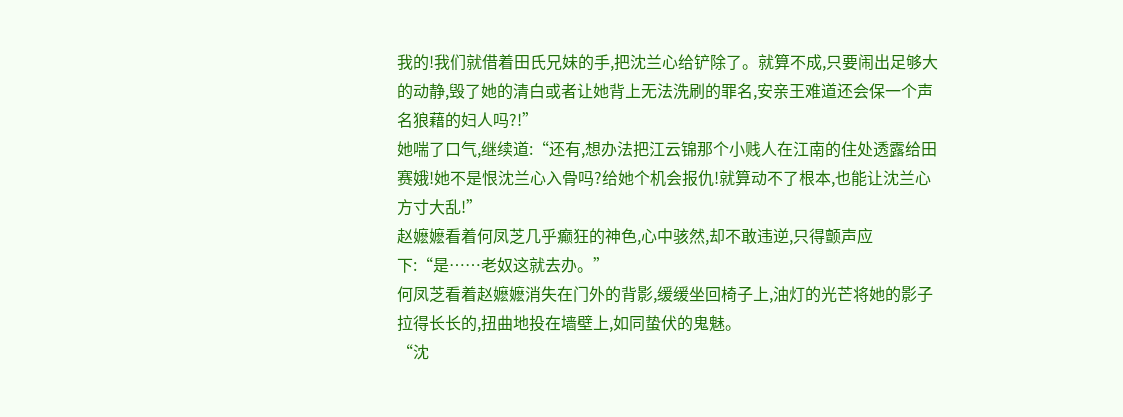我的!我们就借着田氏兄妹的手,把沈兰心给铲除了。就算不成,只要闹出足够大的动静,毁了她的清白或者让她背上无法洗刷的罪名,安亲王难道还会保一个声名狼藉的妇人吗?!”
她喘了口气,继续道:“还有,想办法把江云锦那个小贱人在江南的住处透露给田赛娥!她不是恨沈兰心入骨吗?给她个机会报仇!就算动不了根本,也能让沈兰心方寸大乱!”
赵嬷嬷看着何凤芝几乎癫狂的神色,心中骇然,却不敢违逆,只得颤声应下:“是……老奴这就去办。”
何凤芝看着赵嬷嬷消失在门外的背影,缓缓坐回椅子上,油灯的光芒将她的影子拉得长长的,扭曲地投在墙壁上,如同蛰伏的鬼魅。
“沈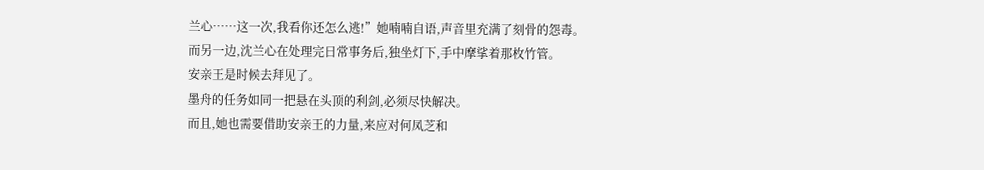兰心……这一次,我看你还怎么逃!”她喃喃自语,声音里充满了刻骨的怨毒。
而另一边,沈兰心在处理完日常事务后,独坐灯下,手中摩挲着那枚竹管。
安亲王是时候去拜见了。
墨舟的任务如同一把悬在头顶的利剑,必须尽快解决。
而且,她也需要借助安亲王的力量,来应对何凤芝和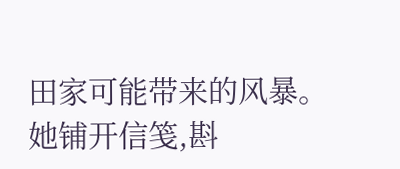田家可能带来的风暴。
她铺开信笺,斟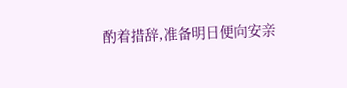酌着措辞,准备明日便向安亲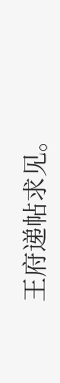王府递帖求见。